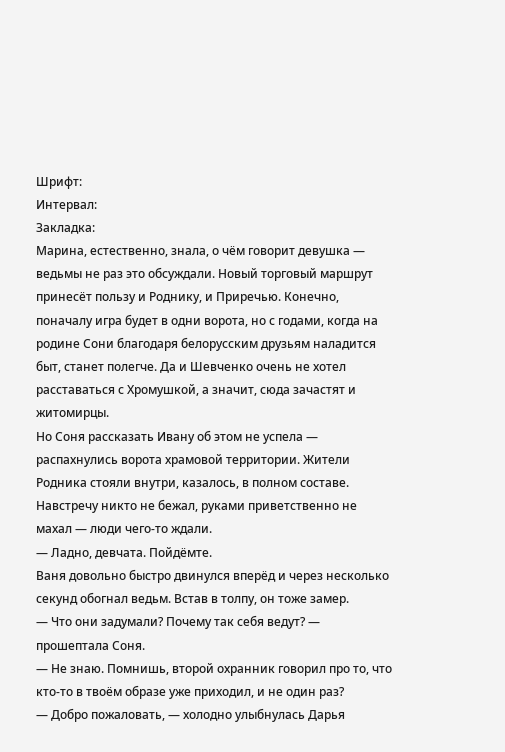Шрифт:
Интервал:
Закладка:
Марина, естественно, знала, о чём говорит девушка — ведьмы не раз это обсуждали. Новый торговый маршрут принесёт пользу и Роднику, и Приречью. Конечно, поначалу игра будет в одни ворота, но с годами, когда на родине Сони благодаря белорусским друзьям наладится быт, станет полегче. Да и Шевченко очень не хотел расставаться с Хромушкой, а значит, сюда зачастят и житомирцы.
Но Соня рассказать Ивану об этом не успела — распахнулись ворота храмовой территории. Жители Родника стояли внутри, казалось, в полном составе. Навстречу никто не бежал, руками приветственно не махал — люди чего-то ждали.
— Ладно, девчата. Пойдёмте.
Ваня довольно быстро двинулся вперёд и через несколько секунд обогнал ведьм. Встав в толпу, он тоже замер.
— Что они задумали? Почему так себя ведут? — прошептала Соня.
— Не знаю. Помнишь, второй охранник говорил про то, что кто-то в твоём образе уже приходил, и не один раз?
— Добро пожаловать, — холодно улыбнулась Дарья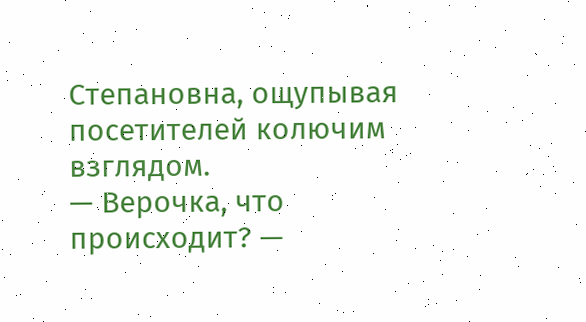Степановна, ощупывая посетителей колючим взглядом.
— Верочка, что происходит? —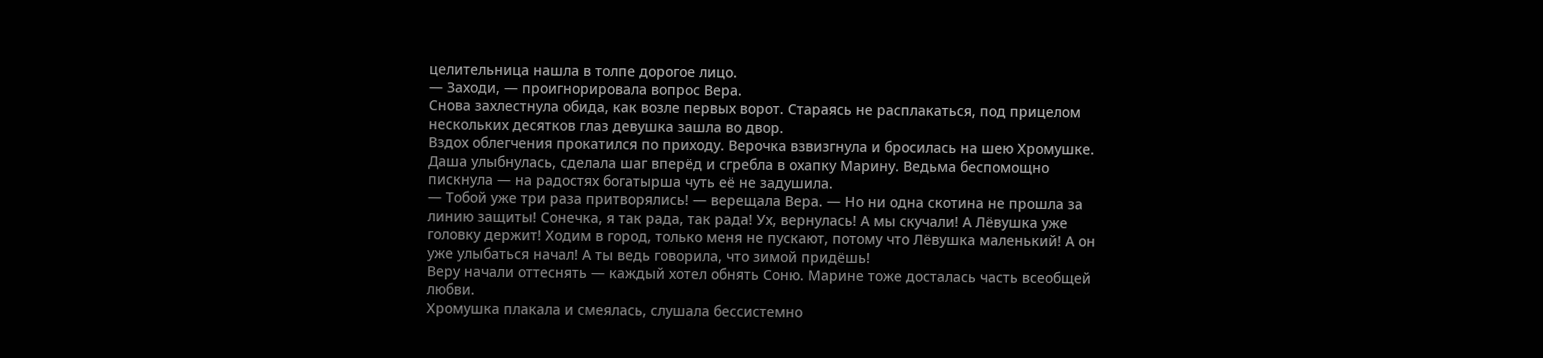целительница нашла в толпе дорогое лицо.
— Заходи, — проигнорировала вопрос Вера.
Снова захлестнула обида, как возле первых ворот. Стараясь не расплакаться, под прицелом нескольких десятков глаз девушка зашла во двор.
Вздох облегчения прокатился по приходу. Верочка взвизгнула и бросилась на шею Хромушке. Даша улыбнулась, сделала шаг вперёд и сгребла в охапку Марину. Ведьма беспомощно пискнула — на радостях богатырша чуть её не задушила.
— Тобой уже три раза притворялись! — верещала Вера. — Но ни одна скотина не прошла за линию защиты! Сонечка, я так рада, так рада! Ух, вернулась! А мы скучали! А Лёвушка уже головку держит! Ходим в город, только меня не пускают, потому что Лёвушка маленький! А он уже улыбаться начал! А ты ведь говорила, что зимой придёшь!
Веру начали оттеснять — каждый хотел обнять Соню. Марине тоже досталась часть всеобщей любви.
Хромушка плакала и смеялась, слушала бессистемно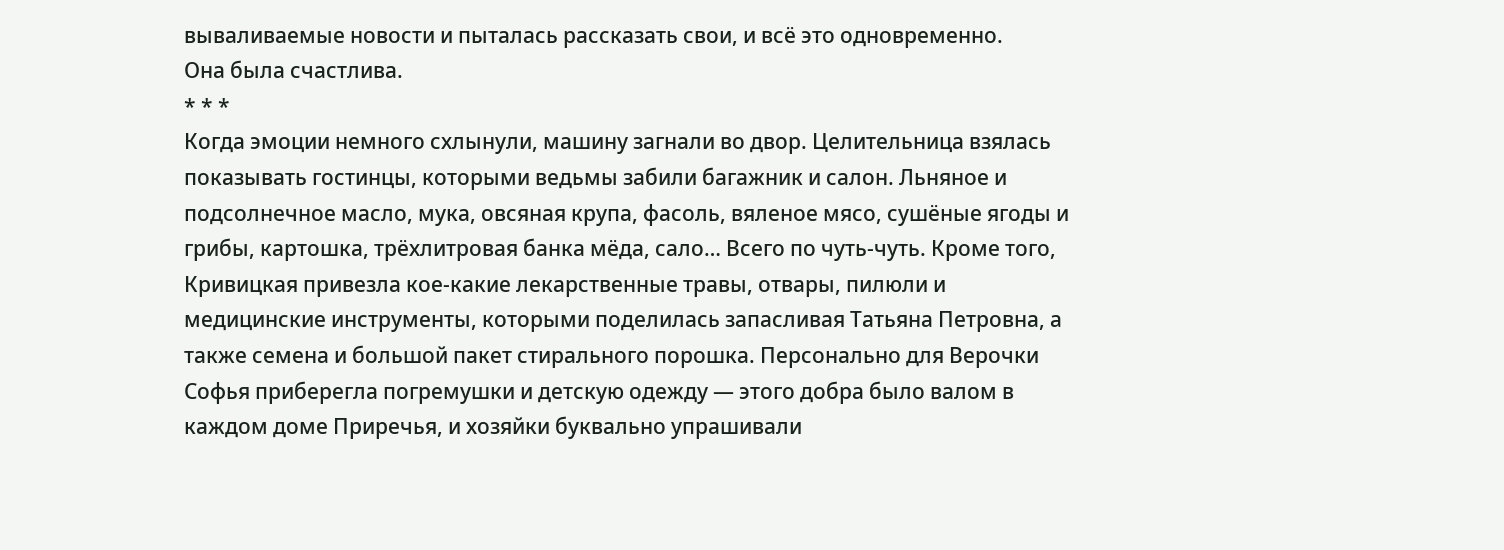вываливаемые новости и пыталась рассказать свои, и всё это одновременно.
Она была счастлива.
* * *
Когда эмоции немного схлынули, машину загнали во двор. Целительница взялась показывать гостинцы, которыми ведьмы забили багажник и салон. Льняное и подсолнечное масло, мука, овсяная крупа, фасоль, вяленое мясо, сушёные ягоды и грибы, картошка, трёхлитровая банка мёда, сало… Всего по чуть-чуть. Кроме того, Кривицкая привезла кое-какие лекарственные травы, отвары, пилюли и медицинские инструменты, которыми поделилась запасливая Татьяна Петровна, а также семена и большой пакет стирального порошка. Персонально для Верочки Софья приберегла погремушки и детскую одежду — этого добра было валом в каждом доме Приречья, и хозяйки буквально упрашивали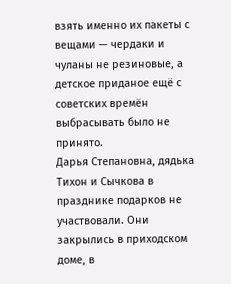взять именно их пакеты с вещами — чердаки и чуланы не резиновые, а детское приданое ещё с советских времён выбрасывать было не принято.
Дарья Степановна, дядька Тихон и Сычкова в празднике подарков не участвовали. Они закрылись в приходском доме, в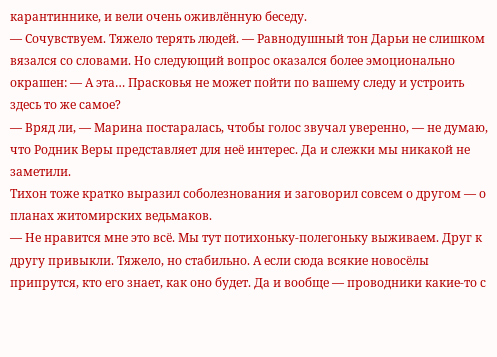карантиннике, и вели очень оживлённую беседу.
— Сочувствуем. Тяжело терять людей. — Равнодушный тон Дарьи не слишком вязался со словами. Но следующий вопрос оказался более эмоционально окрашен: — А эта… Прасковья не может пойти по вашему следу и устроить здесь то же самое?
— Вряд ли, — Марина постаралась, чтобы голос звучал уверенно, — не думаю, что Родник Веры представляет для неё интерес. Да и слежки мы никакой не заметили.
Тихон тоже кратко выразил соболезнования и заговорил совсем о другом — о планах житомирских ведьмаков.
— Не нравится мне это всё. Мы тут потихоньку-полегоньку выживаем. Друг к другу привыкли. Тяжело, но стабильно. А если сюда всякие новосёлы припрутся, кто его знает, как оно будет. Да и вообще — проводники какие-то с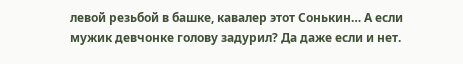левой резьбой в башке, кавалер этот Сонькин… А если мужик девчонке голову задурил? Да даже если и нет.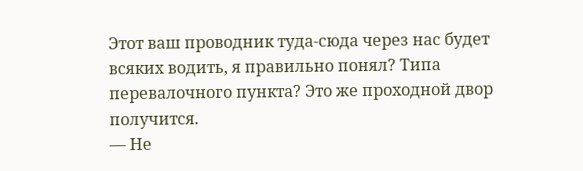Этот ваш проводник туда-сюда через нас будет всяких водить, я правильно понял? Типа перевалочного пункта? Это же проходной двор получится.
— Не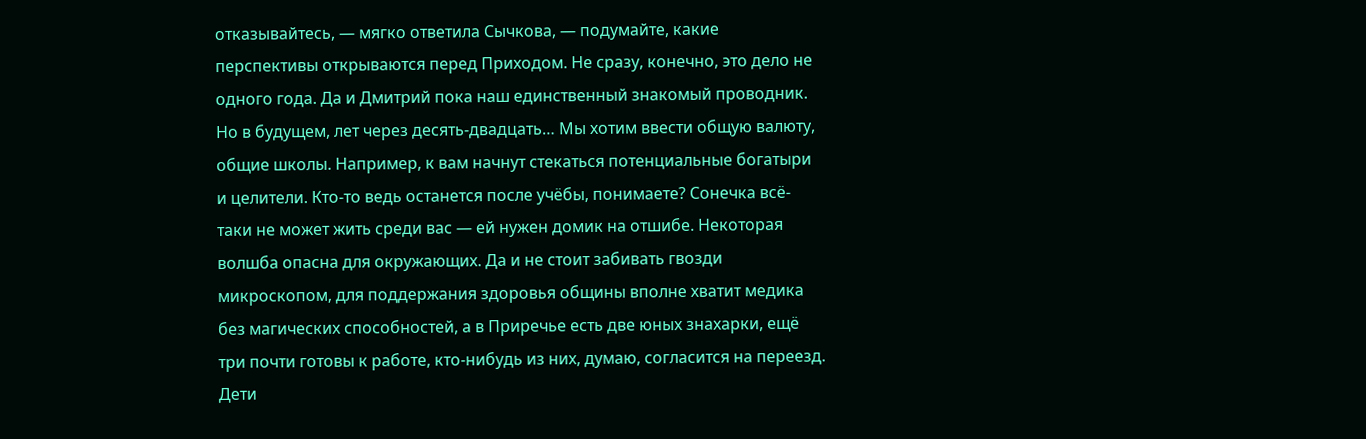отказывайтесь, — мягко ответила Сычкова, — подумайте, какие перспективы открываются перед Приходом. Не сразу, конечно, это дело не одного года. Да и Дмитрий пока наш единственный знакомый проводник. Но в будущем, лет через десять-двадцать… Мы хотим ввести общую валюту, общие школы. Например, к вам начнут стекаться потенциальные богатыри и целители. Кто-то ведь останется после учёбы, понимаете? Сонечка всё-таки не может жить среди вас — ей нужен домик на отшибе. Некоторая волшба опасна для окружающих. Да и не стоит забивать гвозди микроскопом, для поддержания здоровья общины вполне хватит медика без магических способностей, а в Приречье есть две юных знахарки, ещё три почти готовы к работе, кто-нибудь из них, думаю, согласится на переезд. Дети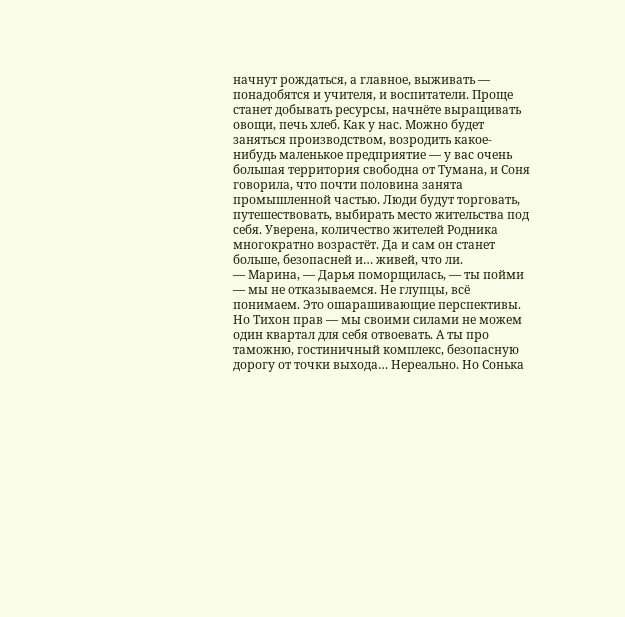начнут рождаться, а главное, выживать — понадобятся и учителя, и воспитатели. Проще станет добывать ресурсы, начнёте выращивать овощи, печь хлеб. Как у нас. Можно будет заняться производством, возродить какое-нибудь маленькое предприятие — у вас очень большая территория свободна от Тумана, и Соня говорила, что почти половина занята промышленной частью. Люди будут торговать, путешествовать, выбирать место жительства под себя. Уверена, количество жителей Родника многократно возрастёт. Да и сам он станет больше, безопасней и… живей, что ли.
— Марина, — Дарья поморщилась, — ты пойми — мы не отказываемся. Не глупцы, всё понимаем. Это ошарашивающие перспективы. Но Тихон прав — мы своими силами не можем один квартал для себя отвоевать. А ты про таможню, гостиничный комплекс, безопасную дорогу от точки выхода… Нереально. Но Сонька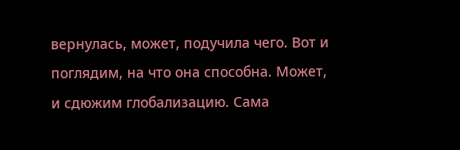вернулась, может, подучила чего. Вот и поглядим, на что она способна. Может, и сдюжим глобализацию. Сама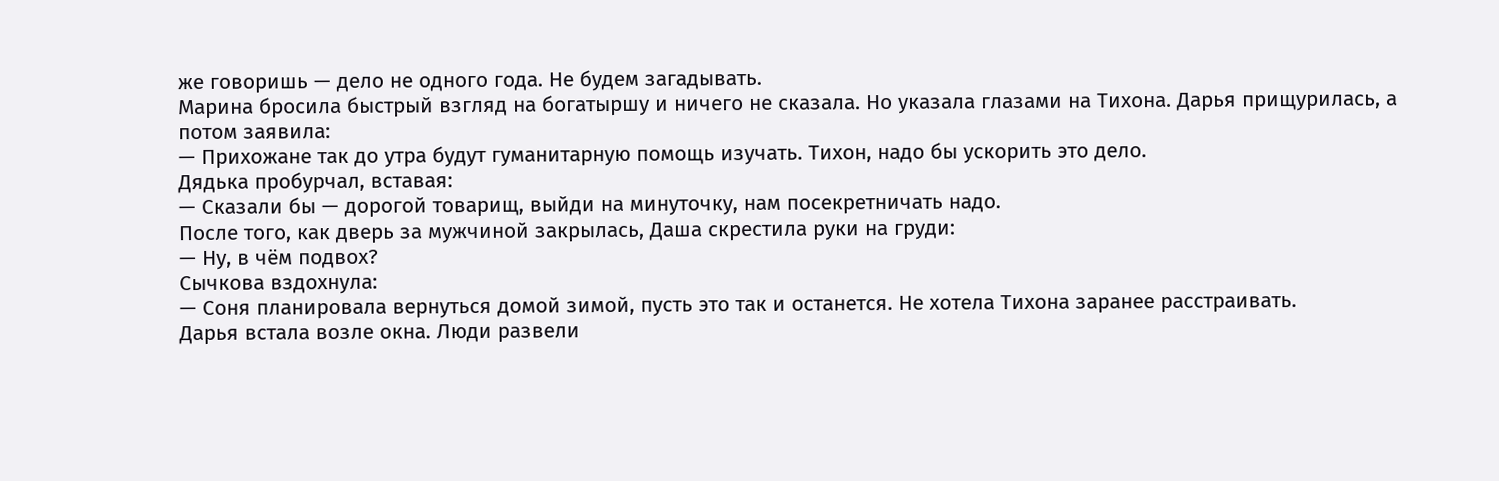же говоришь — дело не одного года. Не будем загадывать.
Марина бросила быстрый взгляд на богатыршу и ничего не сказала. Но указала глазами на Тихона. Дарья прищурилась, а потом заявила:
— Прихожане так до утра будут гуманитарную помощь изучать. Тихон, надо бы ускорить это дело.
Дядька пробурчал, вставая:
— Сказали бы — дорогой товарищ, выйди на минуточку, нам посекретничать надо.
После того, как дверь за мужчиной закрылась, Даша скрестила руки на груди:
— Ну, в чём подвох?
Сычкова вздохнула:
— Соня планировала вернуться домой зимой, пусть это так и останется. Не хотела Тихона заранее расстраивать.
Дарья встала возле окна. Люди развели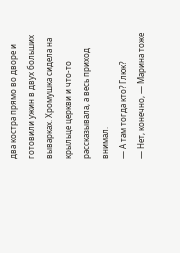два костра прямо во дворе и готовили ужин в двух больших выварках. Хромушка сидела на крыльце церкви и что-то рассказывала, а весь приход внимал.
— А там тогда кто? Глюк?
— Нет, конечно, — Марина тоже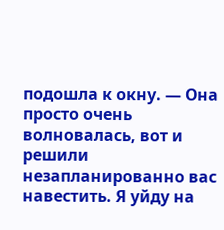подошла к окну. — Она просто очень волновалась, вот и решили незапланированно вас навестить. Я уйду на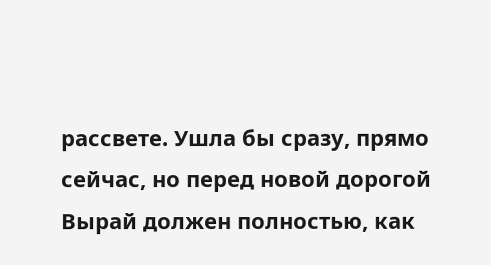рассвете. Ушла бы сразу, прямо сейчас, но перед новой дорогой Вырай должен полностью, как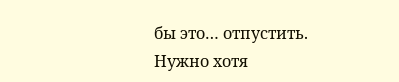бы это… отпустить. Нужно хотя